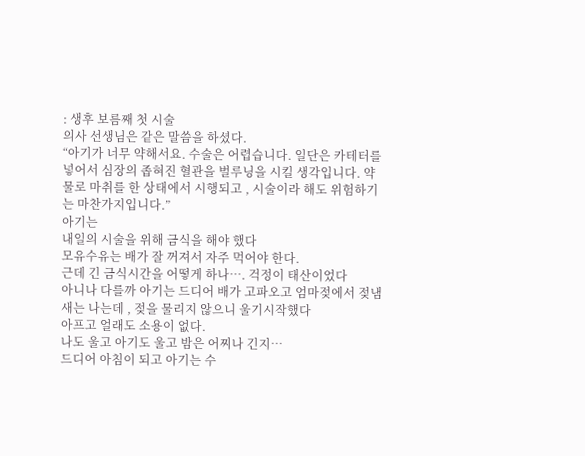: 생후 보름째 첫 시술
의사 선생님은 같은 말씀을 하셨다.
“아기가 너무 약해서요. 수술은 어렵습니다. 일단은 카테터를 넣어서 심장의 좁혀진 혈관을 벌루닝을 시킬 생각입니다. 약물로 마취를 한 상태에서 시행되고 , 시술이라 해도 위험하기는 마찬가지입니다.”
아기는
내일의 시술을 위해 금식을 해야 했다
모유수유는 배가 잘 꺼져서 자주 먹어야 한다.
근데 긴 금식시간을 어떻게 하나…. 걱정이 태산이었다
아니나 다를까 아기는 드디어 배가 고파오고 엄마젖에서 젖냄새는 나는데 , 젖을 물리지 않으니 울기시작했다
아프고 얼래도 소용이 없다.
나도 울고 아기도 울고 밤은 어찌나 긴지…
드디어 아침이 되고 아기는 수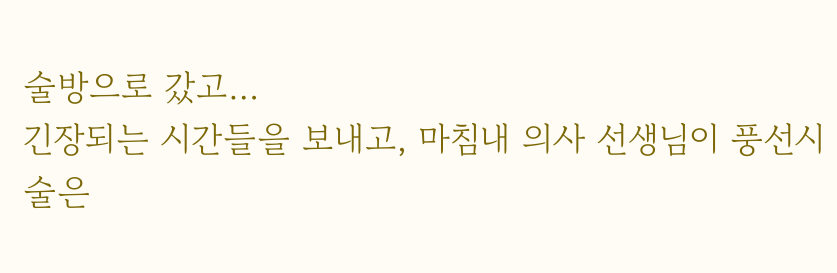술방으로 갔고…
긴장되는 시간들을 보내고, 마침내 의사 선생님이 풍선시술은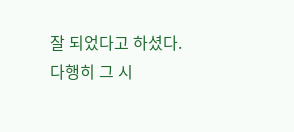잘 되었다고 하셨다.
다행히 그 시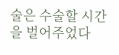술은 수술할 시간을 벌어주었다